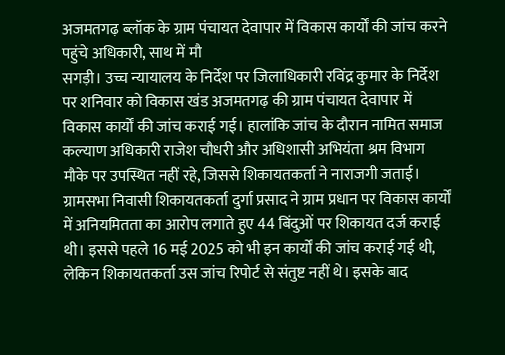अजमतगढ़ ब्लॉक के ग्राम पंचायत देवापार में विकास कार्यों की जांच करने पहुंचे अधिकारी, साथ में मौ
सगड़ी। उच्च न्यायालय के निर्देश पर जिलाधिकारी रविंद्र कुमार के निर्देश पर शनिवार को विकास खंड अजमतगढ़ की ग्राम पंचायत देवापार में विकास कार्यों की जांच कराई गई। हालांकि जांच के दौरान नामित समाज कल्याण अधिकारी राजेश चौधरी और अधिशासी अभियंता श्रम विभाग मौके पर उपस्थित नहीं रहे, जिससे शिकायतकर्ता ने नाराजगी जताई। ग्रामसभा निवासी शिकायतकर्ता दुर्गा प्रसाद ने ग्राम प्रधान पर विकास कार्यों में अनियमितता का आरोप लगाते हुए 44 बिंदुओं पर शिकायत दर्ज कराई थी। इससे पहले 16 मई 2025 को भी इन कार्यों की जांच कराई गई थी, लेकिन शिकायतकर्ता उस जांच रिपोर्ट से संतुष्ट नहीं थे। इसके बाद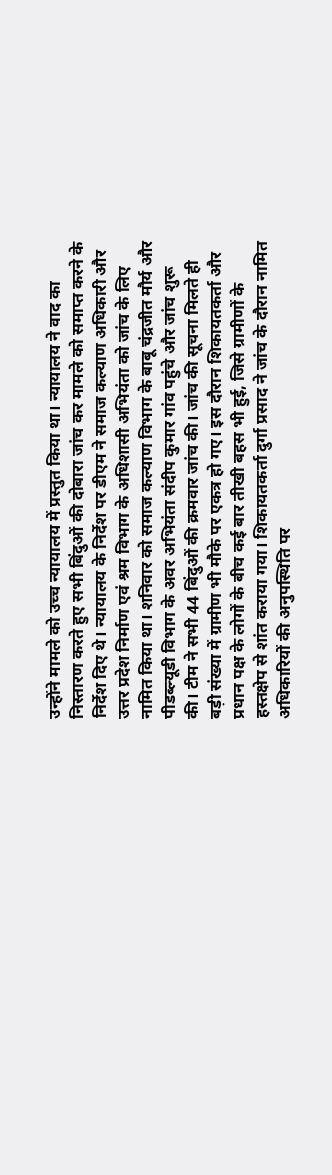उन्होंने मामले को उच्च न्यायालय में प्रस्तुत किया था। न्यायालय ने वाद का निस्तारण करते हुए सभी बिंदुओं की दोबारा जांच कर मामले को समाप्त करने के निर्देश दिए थे। न्यायालय के निर्देश पर डीएम ने समाज कल्याण अधिकारी और उत्तर प्रदेश निर्माण एवं श्रम विभाग के अधिशासी अभियंता को जांच के लिए नामित किया था। शनिवार को समाज कल्याण विभाग के बाबू चंद्रजीत मौर्य और पीडब्ल्यूडी विभाग के अवर अभियंता संदीप कुमार गांव पहुंचे और जांच शुरू की। टीम ने सभी 44 बिंदुओं की क्रमवार जांच की। जांच की सूचना मिलते ही बड़ी संख्या में ग्रामीण भी मौके पर एकत्र हो गए। इस दौरान शिकायतकर्ता और प्रधान पक्ष के लोगों के बीच कई बार तीखी बहस भी हुई, जिसे ग्रामीणों के हस्तक्षेप से शांत कराया गया। शिकायतकर्ता दुर्गा प्रसाद ने जांच के दौरान नामित अधिकारियों की अनुपस्थिति पर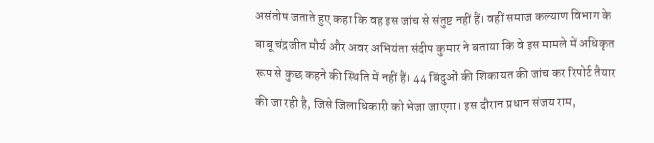असंतोष जताते हुए कहा कि वह इस जांच से संतुष्ट नहीं हैं। वहीं समाज कल्याण विभाग के बाबू चंद्रजीत मौर्य और अवर अभियंता संदीप कुमार ने बताया कि वे इस मामले में अधिकृत रूप से कुछ कहने की स्थिति में नहीं हैं। 44 बिंदुओं की शिकायत की जांच कर रिपोर्ट तैयार की जा रही है, जिसे जिलाधिकारी को भेजा जाएगा। इस दौरान प्रधान संजय राम,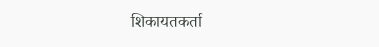शिकायतकर्ता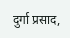दुर्गा प्रसाद,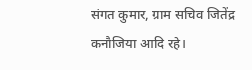संगत कुमार, ग्राम सचिव जितेंद्र कनौजिया आदि रहे।